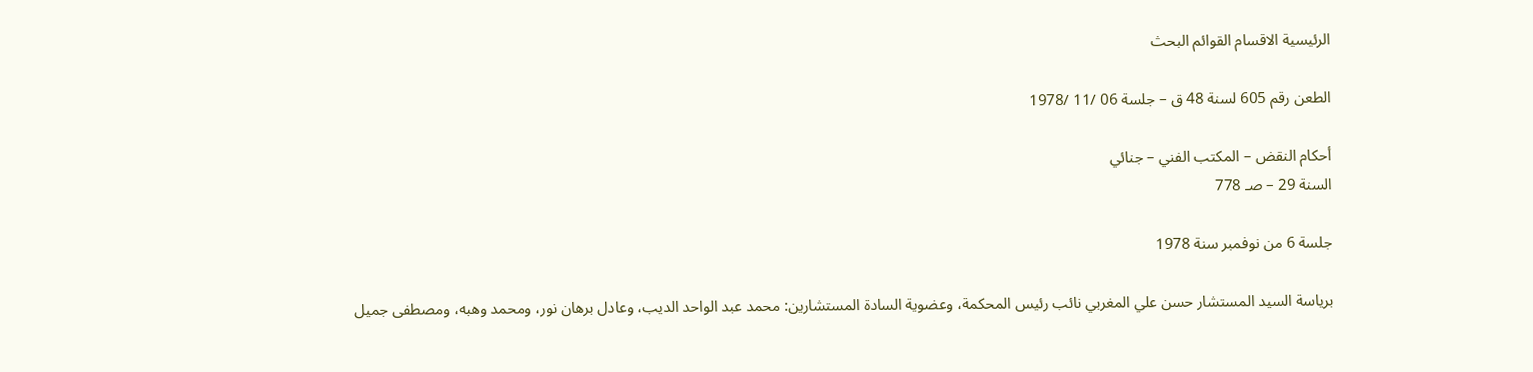الرئيسية الاقسام القوائم البحث

الطعن رقم 605 لسنة 48 ق – جلسة 06 /11 /1978

أحكام النقض – المكتب الفني – جنائي
السنة 29 – صـ 778

جلسة 6 من نوفمبر سنة 1978

برياسة السيد المستشار حسن علي المغربي نائب رئيس المحكمة، وعضوية السادة المستشارين: محمد عبد الواحد الديب، وعادل برهان نور، ومحمد وهبه، ومصطفى جميل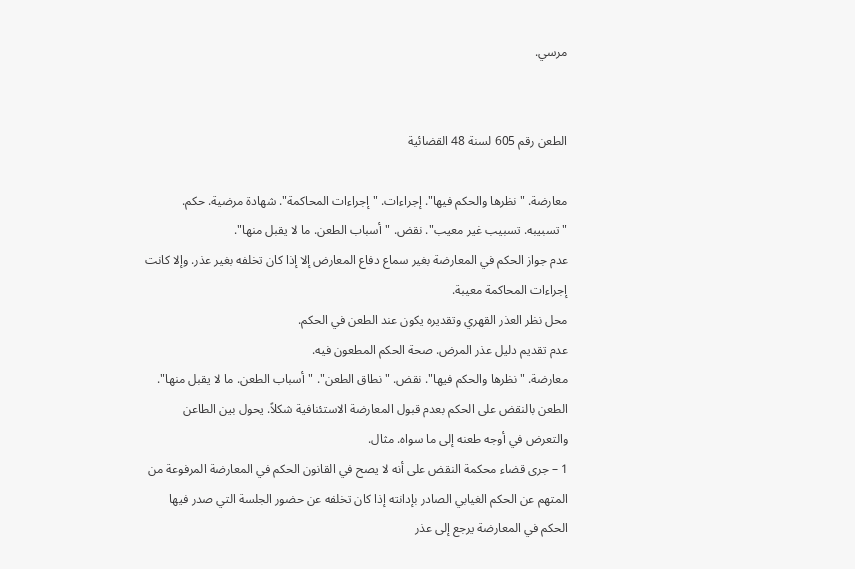مرسي.


الطعن رقم 605 لسنة 48 القضائية

معارضة. "نظرها والحكم فيها". إجراءات. "إجراءات المحاكمة". شهادة مرضية. حكم. "تسبيبه. تسبيب غير معيب". نقض. "أسباب الطعن. ما لا يقبل منها".
عدم جواز الحكم في المعارضة بغير سماع دفاع المعارض إلا إذا كان تخلفه بغير عذر. وإلا كانت إجراءات المحاكمة معيبة.
محل نظر العذر القهري وتقديره يكون عند الطعن في الحكم.
عدم تقديم دليل عذر المرض. صحة الحكم المطعون فيه.
معارضة. "نظرها والحكم فيها". نقض. "نطاق الطعن". "أسباب الطعن. ما لا يقبل منها".
الطعن بالنقض على الحكم بعدم قبول المعارضة الاستئنافية شكلاً. يحول بين الطاعن والتعرض في أوجه طعنه إلى ما سواه. مثال.
1 – جرى قضاء محكمة النقض على أنه لا يصح في القانون الحكم في المعارضة المرفوعة من المتهم عن الحكم الغيابي الصادر بإدانته إذا كان تخلفه عن حضور الجلسة التي صدر فيها الحكم في المعارضة يرجع إلى عذر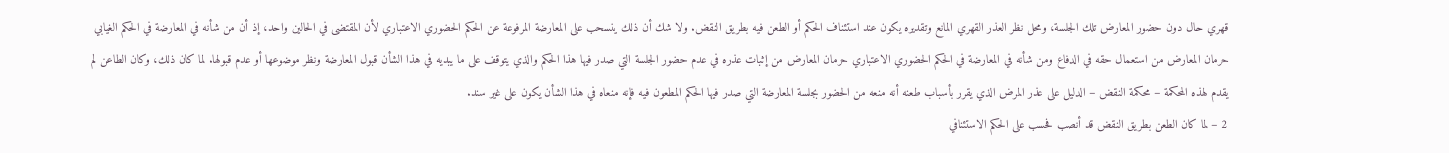قهري حال دون حضور المعارض تلك الجلسة، ومحل نظر العذر القهري المانع وتقديره يكون عند استئناف الحكم أو الطعن فيه بطريق النقض. ولا شك أن ذلك ينسحب على المعارضة المرفوعة عن الحكم الحضوري الاعتباري لأن المقتضى في الحالين واحد، إذ أن من شأنه في المعارضة في الحكم الغيابي حرمان المعارض من استعمال حقه في الدفاع ومن شأنه في المعارضة في الحكم الحضوري الاعتباري حرمان المعارض من إثبات عذره في عدم حضور الجلسة التي صدر فيها هذا الحكم والذي يتوقف على ما يبديه في هذا الشأن قبول المعارضة ونظر موضوعها أو عدم قبولها. لما كان ذلك، وكان الطاعن لم يقدم لهذه المحكمة – محكمة النقض – الدليل على عذر المرض الذي يقرر بأسباب طعنه أنه منعه من الحضور بجلسة المعارضة التي صدر فيها الحكم المطعون فيه فإنه منعاه في هذا الشأن يكون على غير سند.
2 – لما كان الطعن بطريق النقض قد أنصب فحسب على الحكم الاستئنافي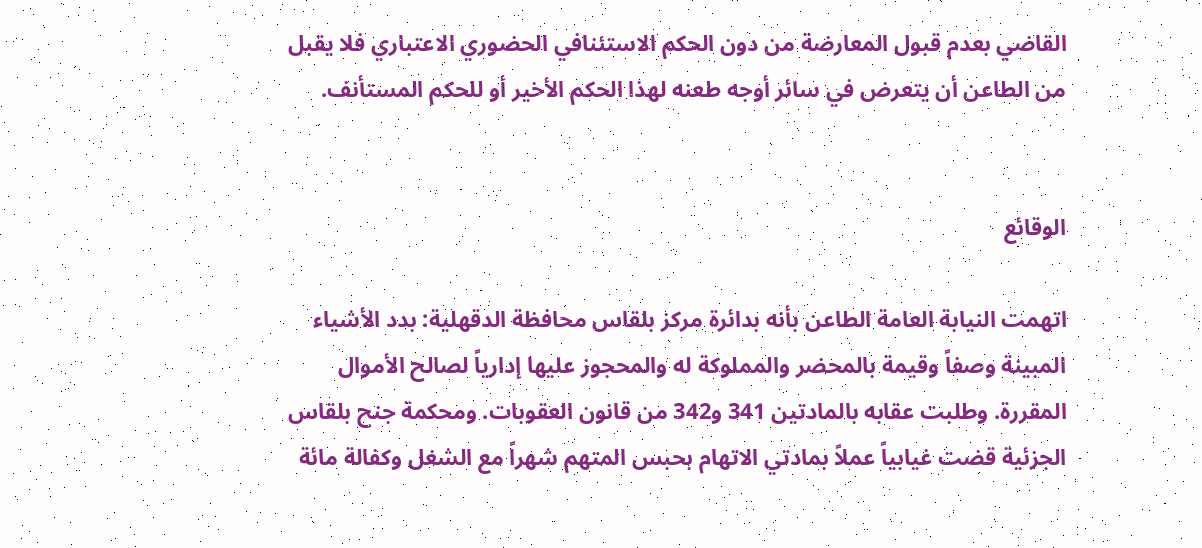القاضي بعدم قبول المعارضة من دون الحكم الاستئنافي الحضوري الاعتباري فلا يقبل من الطاعن أن يتعرض في سائر أوجه طعنه لهذا الحكم الأخير أو للحكم المستأنف.


الوقائع

اتهمت النيابة العامة الطاعن بأنه بدائرة مركز بلقاس محافظة الدقهلية: بدد الأشياء المبينة وصفاً وقيمة بالمحضر والمملوكة له والمحجوز عليها إدارياً لصالح الأموال المقررة. وطلبت عقابه بالمادتين 341 و342 من قانون العقوبات. ومحكمة جنح بلقاس الجزئية قضت غيابياً عملاً بمادتي الاتهام بحبس المتهم شهراً مع الشغل وكفالة مائة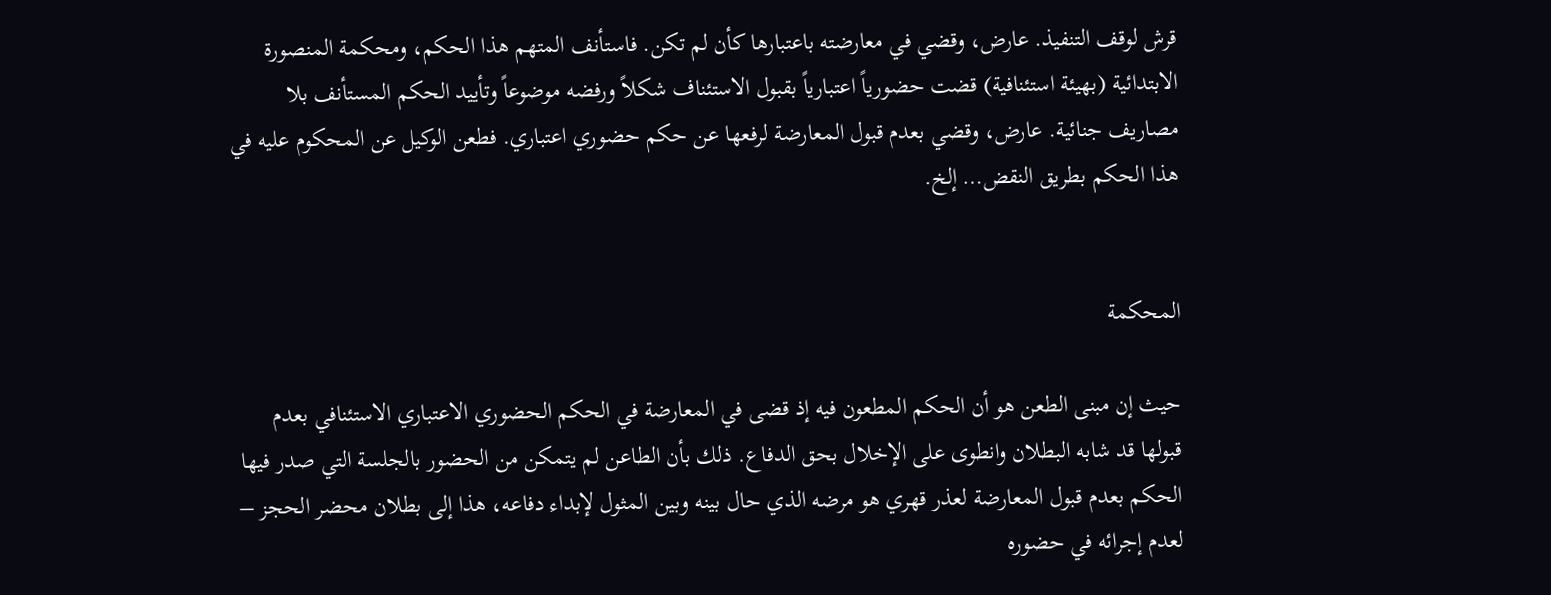قرش لوقف التنفيذ. عارض، وقضي في معارضته باعتبارها كأن لم تكن. فاستأنف المتهم هذا الحكم، ومحكمة المنصورة الابتدائية (بهيئة استئنافية) قضت حضورياً اعتبارياً بقبول الاستئناف شكلاً ورفضه موضوعاً وتأييد الحكم المستأنف بلا مصاريف جنائية. عارض، وقضي بعدم قبول المعارضة لرفعها عن حكم حضوري اعتباري. فطعن الوكيل عن المحكوم عليه في هذا الحكم بطريق النقض… إلخ.


المحكمة

حيث إن مبنى الطعن هو أن الحكم المطعون فيه إذ قضى في المعارضة في الحكم الحضوري الاعتباري الاستئنافي بعدم قبولها قد شابه البطلان وانطوى على الإخلال بحق الدفاع. ذلك بأن الطاعن لم يتمكن من الحضور بالجلسة التي صدر فيها الحكم بعدم قبول المعارضة لعذر قهري هو مرضه الذي حال بينه وبين المثول لإبداء دفاعه، هذا إلى بطلان محضر الحجز – لعدم إجرائه في حضوره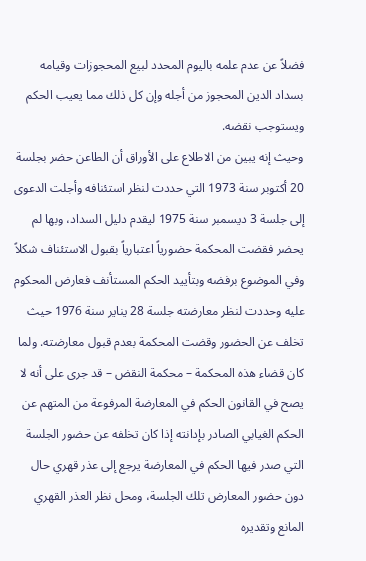فضلاً عن عدم علمه باليوم المحدد لبيع المحجوزات وقيامه بسداد الدين المحجوز من أجله وإن كل ذلك مما يعيب الحكم ويستوجب نقضه.
وحيث إنه يبين من الاطلاع على الأوراق أن الطاعن حضر بجلسة 20 أكتوبر سنة 1973 التي حددت لنظر استئنافه وأجلت الدعوى إلى جلسة 3 ديسمبر سنة 1975 ليقدم دليل السداد، وبها لم يحضر فقضت المحكمة حضورياً اعتبارياً بقبول الاستئناف شكلاً وفي الموضوع برفضه وبتأييد الحكم المستأنف فعارض المحكوم عليه وحددت لنظر معارضته جلسة 28 يناير سنة 1976 حيث تخلف عن الحضور وقضت المحكمة بعدم قبول معارضته. ولما كان قضاء هذه المحكمة – محكمة النقض – قد جرى على أنه لا يصح في القانون الحكم في المعارضة المرفوعة من المتهم عن الحكم الغيابي الصادر بإدانته إذا كان تخلفه عن حضور الجلسة التي صدر فيها الحكم في المعارضة يرجع إلى عذر قهري حال دون حضور المعارض تلك الجلسة، ومحل نظر العذر القهري المانع وتقديره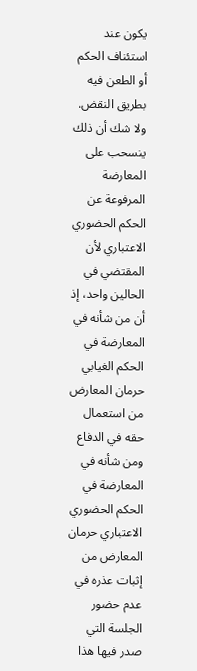يكون عند استئناف الحكم أو الطعن فيه بطريق النقض. ولا شك أن ذلك ينسحب على المعارضة المرفوعة عن الحكم الحضوري الاعتباري لأن المقتضي في الحالين واحد، إذ أن من شأنه في المعارضة في الحكم الغيابي حرمان المعارض من استعمال حقه في الدفاع ومن شأنه في المعارضة في الحكم الحضوري الاعتباري حرمان المعارض من إثبات عذره في عدم حضور الجلسة التي صدر فيها هذا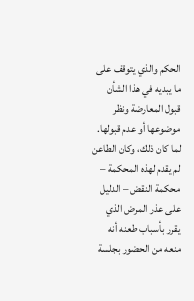الحكم والذي يتوقف على ما يبديه في هذا الشأن قبول المعارضة ونظر موضوعها أو عدم قبولها. لما كان ذلك، وكان الطاعن لم يقدم لهذه المحكمة – محكمة النقض – الدليل على عذر المرض الذي يقرر بأسباب طعنه أنه منعه من الحضور بجلسة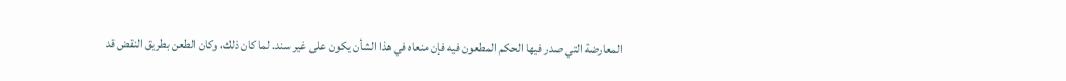المعارضة التي صدر فيها الحكم المطعون فيه فإن منعاه في هذا الشأن يكون على غير سند. لما كان ذلك، وكان الطعن بطريق النقض قد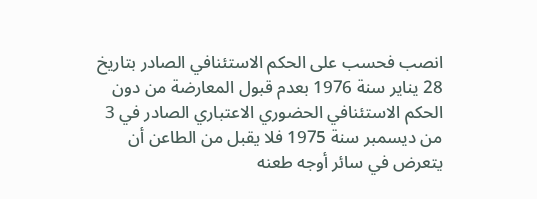انصب فحسب على الحكم الاستئنافي الصادر بتاريخ 28 يناير سنة 1976 بعدم قبول المعارضة من دون الحكم الاستئنافي الحضوري الاعتباري الصادر في 3 من ديسمبر سنة 1975 فلا يقبل من الطاعن أن يتعرض في سائر أوجه طعنه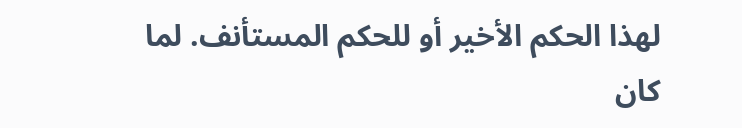لهذا الحكم الأخير أو للحكم المستأنف. لما كان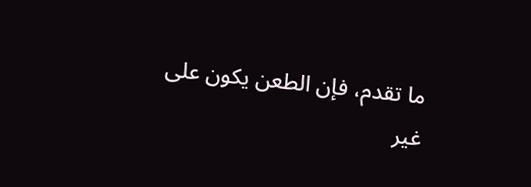ما تقدم، فإن الطعن يكون على غير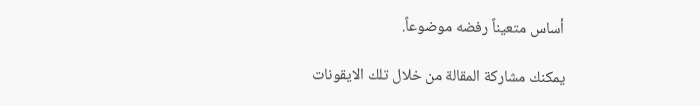أساس متعيناً رفضه موضوعاً.

يمكنك مشاركة المقالة من خلال تلك الايقونات